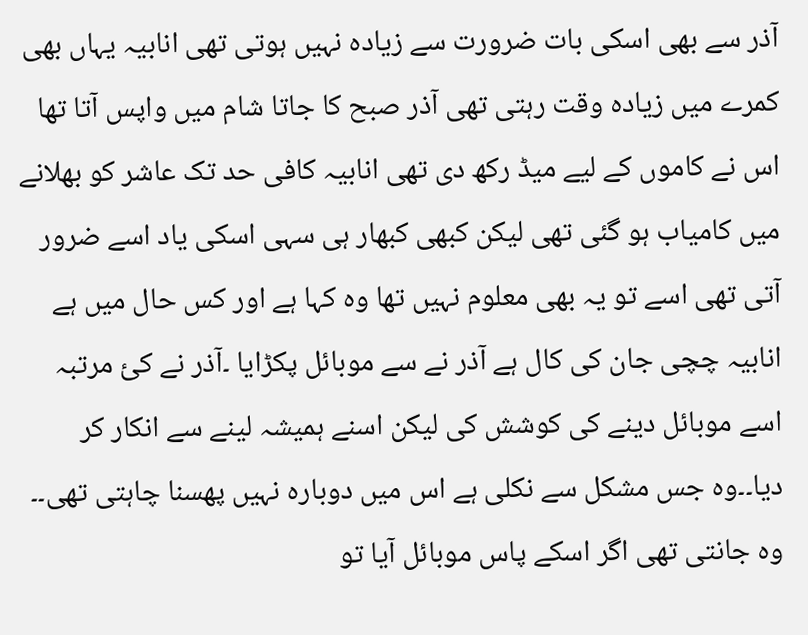آذر سے بھی اسکی بات ضرورت سے زیادہ نہیں ہوتی تھی انابیہ یہاں بھی کمرے میں زیادہ وقت رہتی تھی آذر صبح کا جاتا شام میں واپس آتا تھا اس نے کاموں کے لیے میڈ رکھ دی تھی انابیہ کافی حد تک عاشر کو بھلانے میں کامیاب ہو گئی تھی لیکن کبھی کبھار ہی سہی اسکی یاد اسے ضرور آتی تھی اسے تو یہ بھی معلوم نہیں تھا وہ کہا ہے اور کس حال میں ہے انابیہ چچی جان کی کال ہے آذر نے سے موبائل پکڑایا ۔آذر نے کئ مرتبہ اسے موبائل دینے کی کوشش کی لیکن اسنے ہمیشہ لینے سے انکار کر دیا۔۔وہ جس مشکل سے نکلی ہے اس میں دوبارہ نہیں پھسنا چاہتی تھی۔۔ وہ جانتی تھی اگر اسکے پاس موبائل آیا تو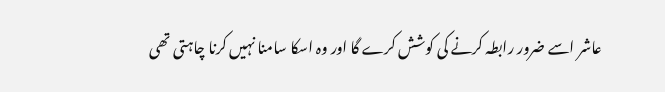عاشر اسے ضرور رابطہ کرنے کی کوشش کرے گا اور وہ اسکا سامنا نہیں کرنا چاہتی تھی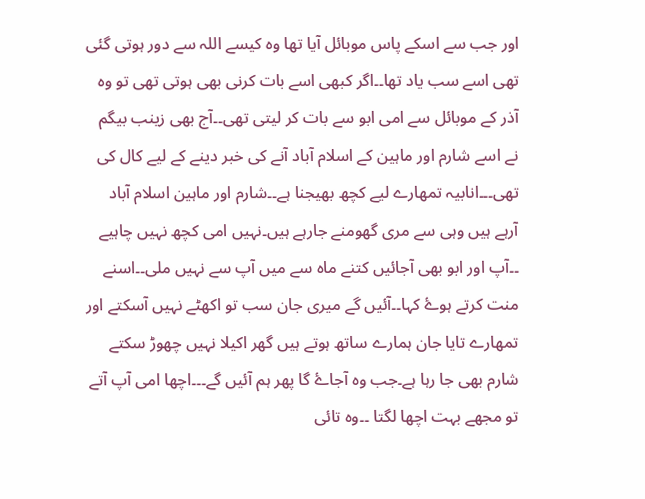اور جب سے اسکے پاس موبائل آیا تھا وہ کیسے اللہ سے دور ہوتی گئی تھی اسے سب یاد تھا۔۔اگر کبھی اسے بات کرنی بھی ہوتی تھی تو وہ آذر کے موبائل سے امی ابو سے بات کر لیتی تھی۔۔آج بھی زینب بیگم نے اسے شارم اور ماہین کے اسلام آباد آنے کی خبر دینے کے لیے کال کی تھی۔۔۔انابیہ تمھارے لیے کچھ بھیجنا ہے۔۔شارم اور ماہین اسلام آباد آرہے ہیں وہی سے مری گھومنے جارہے ہیں۔نہیں امی کچھ نہیں چاہیے ۔۔آپ اور ابو بھی آجائیں کتنے ماہ سے میں آپ سے نہیں ملی۔۔اسنے منت کرتے ہوۓ کہا۔۔آئیں گے میری جان سب تو اکھٹے نہیں آسکتے اور تمھارے تایا جان ہمارے ساتھ ہوتے ہیں گھر اکیلا نہیں چھوڑ سکتے شارم بھی جا رہا ہے۔جب وہ آجاۓ گا پھر ہم آئیں گے۔۔۔اچھا امی آپ آتے تو مجھے بہت اچھا لگتا ۔۔وہ تائی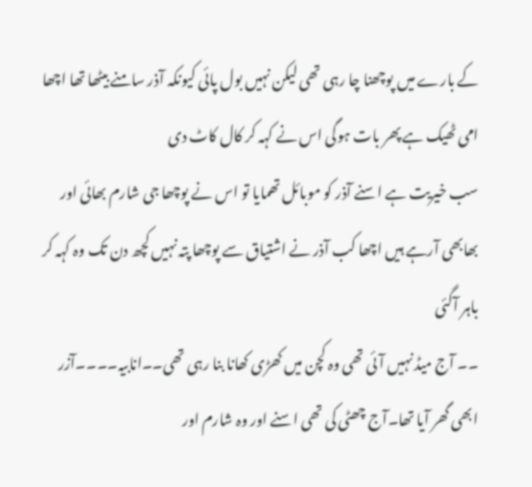کے بارے میں پوچھنا چا رہی تھی لیکن نہیں بول پائی کیونکہ آذر سامنے بیٹھا تھا اچھا امی ٹھیک ہے پھر بات ہوگی اس نے کہہ کر کال کاٹ دی
سب خیریت ہے اسنے آذر کو موبائل تھمایا تو اس نے پوچھا جی شارم بھائی اور بھابھی آرہے ہیں اچھا کب آذر نے اشتیاق سے پوچھا پتہ نہیں کچھ دن تک وہ کہہ کر باہر آگئی
۔۔ آج میڈ نہیں آئی تھی وہ کچن میں کھڑی کھانا بنا رہی تھی۔۔انابیہ۔۔۔۔آزر ابھی گھر آیا تھا۔آج چھٹی کی تھی اسنے اور وہ شارم اور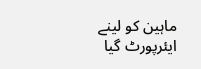ماہین کو لینے ایئرپورٹ گیا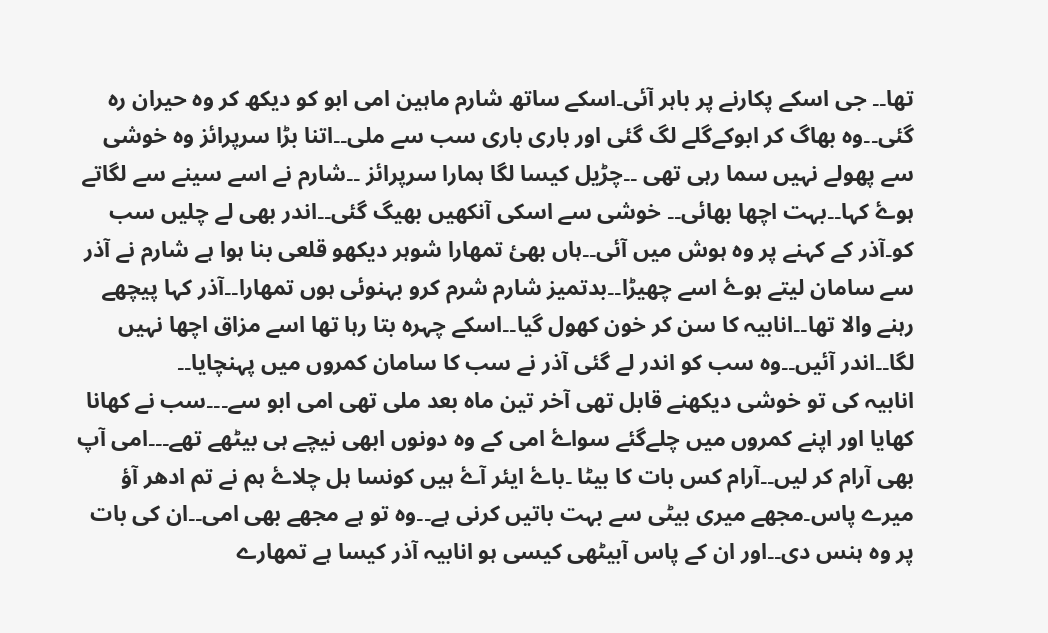تھا۔۔ جی اسکے پکارنے پر باہر آئی۔اسکے ساتھ شارم ماہین امی ابو کو دیکھ کر وہ حیران رہ گئی۔۔وہ بھاگ کر ابوکےگلے لگ گئی اور باری باری سب سے ملی۔۔اتنا بڑا سرپرائز وہ خوشی سے پھولے نہیں سما رہی تھی ۔۔چڑیل کیسا لگا ہمارا سرپرائز ۔۔شارم نے اسے سینے سے لگاتے ہوۓ کہا۔۔بہت اچھا بھائی۔۔ خوشی سے اسکی آنکھیں بھیگ گئی۔۔اندر بھی لے چلیں سب کو۔آذر کے کہنے پر وہ ہوش میں آئی۔۔ہاں بھئ تمھارا شوہر دیکھو قلعی بنا ہوا ہے شارم نے آذر سے سامان لیتے ہوۓ اسے چھیڑا۔۔بدتمیز شارم شرم کرو بہنوئی ہوں تمھارا۔۔آذر کہا پیچھے رہنے والا تھا۔۔انابیہ کا سن کر خون کھول گیا۔۔اسکے چہرہ بتا رہا تھا اسے مزاق اچھا نہیں لگا۔۔اندر آئیں۔۔وہ سب کو اندر لے گئی آذر نے سب کا سامان کمروں میں پہنچایا۔۔
انابیہ کی تو خوشی دیکھنے قابل تھی آخر تین ماہ بعد ملی تھی امی ابو سے۔۔۔سب نے کھانا کھایا اور اپنے کمروں میں چلےگئے سواۓ امی کے وہ دونوں ابھی نیچے ہی بیٹھے تھے۔۔۔امی آپ بھی آرام کر لیں۔۔آرام کس بات کا بیٹا ۔باۓ ایئر آۓ ہیں کونسا ہل چلاۓ ہم نے تم ادھر آؤ میرے پاس۔مجھے میری بیٹی سے بہت باتیں کرنی ہے۔۔وہ تو ہے مجھے بھی امی۔۔ان کی بات پر وہ ہنس دی۔۔اور ان کے پاس آبیٹھی کیسی ہو انابیہ آذر کیسا ہے تمھارے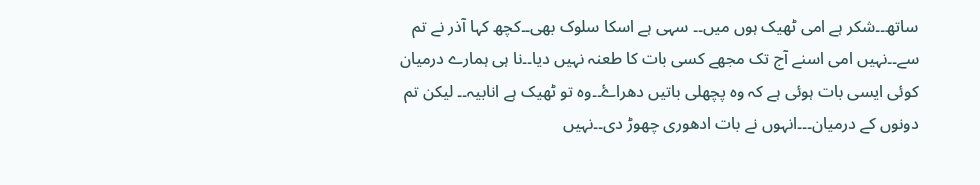ساتھ۔۔شکر ہے امی ٹھیک ہوں میں۔۔ سہی ہے اسکا سلوک بھی۔۔کچھ کہا آذر نے تم سے۔۔نہیں امی اسنے آج تک مجھے کسی بات کا طعنہ نہیں دیا۔۔نا ہی ہمارے درمیان کوئی ایسی بات ہوئی ہے کہ وہ پچھلی باتیں دھراۓ۔۔وہ تو ٹھیک ہے انابیہ۔۔ لیکن تم دونوں کے درمیان۔۔۔انہوں نے بات ادھوری چھوڑ دی۔۔نہیں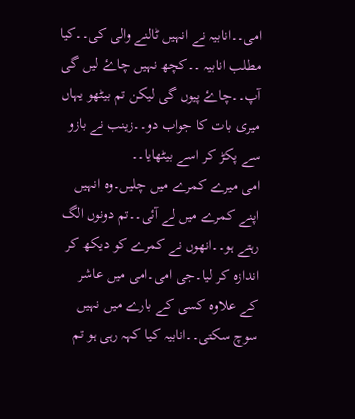امی۔۔انابیہ نے انہیں ٹالنے والی کی۔۔کیا مطلب انابیہ ۔۔کچھ نہیں چاۓ لیں گی آپ۔۔چاۓ پیوں گی لیکن تم بیٹھو یہاں میری بات کا جواب دو۔۔زینب نے بازو سے پکڑ کر اسے بیٹھایا۔۔
امی میرے کمرے میں چلیں۔وہ انہیں اپنے کمرے میں لے آئی۔۔تم دونوں الگ رہتے ہو۔۔انھوں نے کمرے کو دیکھ کر اندازہ کر لیا۔جی امی۔امی میں عاشر کے علاوہ کسی کے بارے میں نہیں سوچ سکتی۔۔انابیہ کیا کہہ رہی ہو تم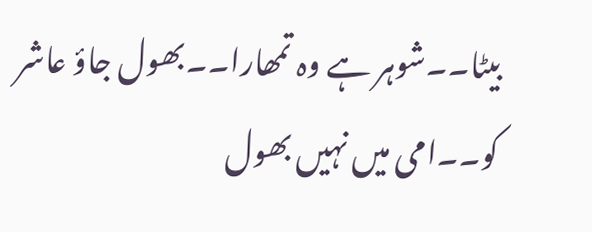بیٹا۔۔شوہر ہے وہ تمھارا۔۔بھول جاؤ عاشر کو۔۔امی میں نہیں بھول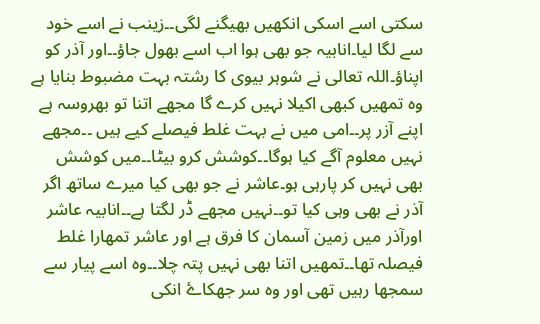سکتی اسے اسکی انکھیں بھیگنے لگی۔۔زینب نے اسے خود سے لگا لیا۔انابیہ جو بھی ہوا اب اسے بھول جاؤ۔۔اور آذر کو اپناؤ۔اللہ تعالی نے شوہر بیوی کا رشتہ بہت مضبوط بنایا ہے وہ تمھیں کبھی اکیلا نہیں کرے گا مجھے اتنا تو بھروسہ ہے اپنے آزر پر۔۔امی میں نے بہت غلط فیصلے کیے ہیں ۔۔مجھے نہیں معلوم آگے کیا ہوگا۔۔کوشش کرو بیٹا۔۔میں کوشش بھی نہیں کر پارہی ہو۔عاشر نے جو بھی کیا میرے ساتھ اگر آذر نے بھی وہی کیا تو۔۔نہیں مجھے ڈر لگتا ہے۔۔انابیہ عاشر اورآذر میں زمین آسمان کا فرق ہے اور عاشر تمھارا غلط فیصلہ تھا۔۔تمھیں اتنا بھی نہیں پتہ چلا۔۔وہ اسے پیار سے سمجھا رہیں تھی اور وہ سر جھکاۓ انکی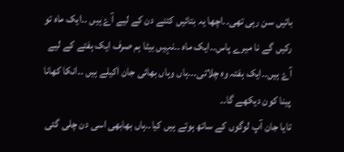باتیں سن رہی تھی۔۔اچھا یہ بتائیں کتنے دن کے لیے آۓ ہیں ۔۔ایک ماہ تو رکیں گے نا میرے پاس۔۔ایک ماہ ۔۔نہیں بیٹا ہم صرف ایک ہفتے کے لیے آۓ ہیں۔۔ایک ہفتہ وہ چلائی۔۔۔ہاں وہاں بھائی جان اکیلے ہیں ۔۔انکا کھانا پینا کون دیکھے گا۔۔
تایا جان آپ لوگوں کے ساتھ ہوتے ہیں کیا۔۔ہاں بھابھی اسی دن چلی گئی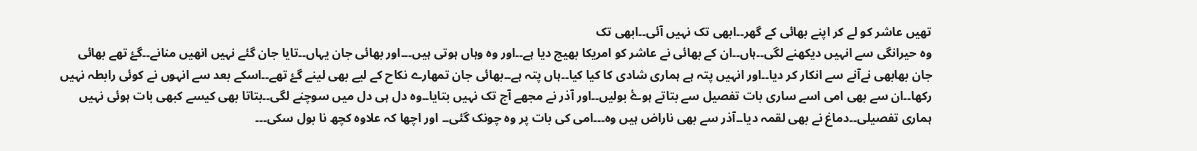تھیں عاشر کو لے کر اپنے بھائی کے گھر۔۔ابھی تک نہیں آئی۔۔ابھی تک
وہ حیرانگی سے انہیں دیکھنے لگی۔۔ہاں۔۔ان کے بھائی نے عاشر کو امریکا بھیج دیا ہے۔۔اور وہ وہاں ہوتی ہیں۔۔۔اور بھائی جان یہاں۔۔تایا جان گئے نہیں انھیں منانے۔۔گۓ تھے بھائی جان بھابھی نےآنے سے انکار کر دیا۔۔اور انہیں پتہ ہے ہماری شادی کا کیا کیا۔۔ہاں پتہ ہے۔۔بھائی جان تمھارے نکاح کے لیے بھی لینے گۓ تھے۔۔اسکے بعد سے انہوں نے کوئی رابطہ نہیں رکھا۔۔ان سے بھی امی اسے ساری بات تفصیل سے بتاتے ہوۓ بولیں۔۔اور آذر نے مجھے آج تک نہیں بتایا۔۔وہ دل ہی دل میں سوچنے لگی۔۔بتاتا بھی کیسے کبھی بات ہوئی نہیں ہماری تفصیلی۔۔دماغ نے بھی لقمہ دیا۔۔آذر سے بھی ناراض ہیں وہ۔۔۔امی کی بات پر وہ چونک گئی۔۔ اور اچھا کہ علاوہ کچھ نا بول سکی۔۔۔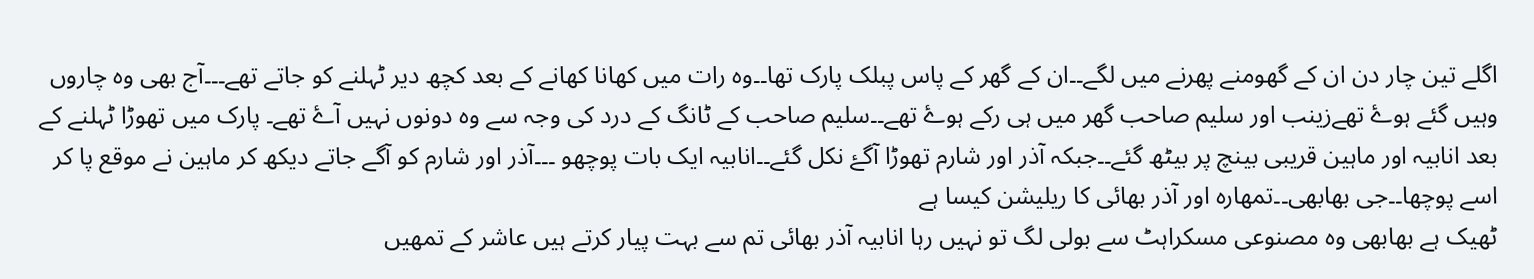اگلے تین چار دن ان کے گھومنے پھرنے میں لگے۔۔ان کے گھر کے پاس پبلک پارک تھا۔۔وہ رات میں کھانا کھانے کے بعد کچھ دیر ٹہلنے کو جاتے تھے۔۔۔آج بھی وہ چاروں وہیں گئے ہوۓ تھےزینب اور سلیم صاحب گھر میں ہی رکے ہوۓ تھے۔۔سلیم صاحب کے ٹانگ کے درد کی وجہ سے وہ دونوں نہیں آۓ تھے۔ پارک میں تھوڑا ٹہلنے کے بعد انابیہ اور ماہین قریبی بینچ پر بیٹھ گئے۔۔جبکہ آذر اور شارم تھوڑا آگۓ نکل گئے۔۔انابیہ ایک بات پوچھو ۔۔۔آذر اور شارم کو آگے جاتے دیکھ کر ماہین نے موقع پا کر اسے پوچھا۔۔جی بھابھی۔۔تمھارہ اور آذر بھائی کا ریلیشن کیسا ہے
ٹھیک ہے بھابھی وہ مصنوعی مسکراہٹ سے بولی لگ تو نہیں رہا انابیہ آذر بھائی تم سے بہت پیار کرتے ہیں عاشر کے تمھیں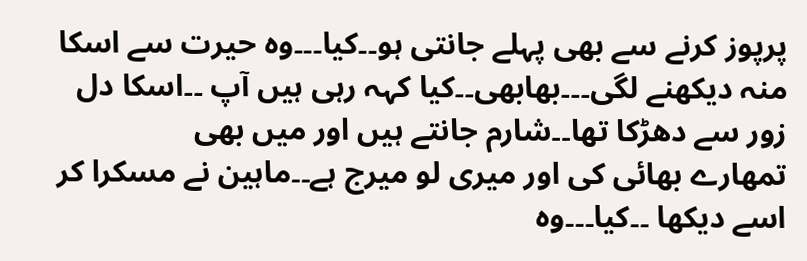پرپوز کرنے سے بھی پہلے جانتی ہو۔۔کیا۔۔۔وہ حیرت سے اسکا منہ دیکھنے لگی۔۔۔بھابھی۔۔کیا کہہ رہی ہیں آپ ۔۔اسکا دل زور سے دھڑکا تھا۔۔شارم جانتے ہیں اور میں بھی
تمھارے بھائی کی اور میری لو میرج ہے۔۔ماہین نے مسکرا کر اسے دیکھا ۔۔کیا۔۔۔وہ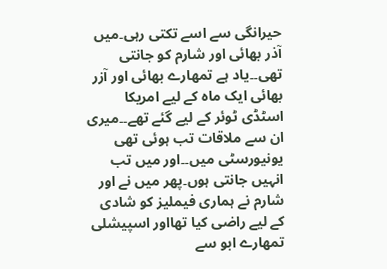حیرانگی سے اسے تکتی رہی۔میں آذر بھائی اور شارم کو جانتی تھی۔۔یاد ہے تمھارے بھائی اور آزر بھائی ایک ماہ کے لیے امریکا اسٹڈی ٹوئر کے لیے گئے تھے۔۔میری ان سے ملاقات تب ہوئی تھی یونیورسٹی میں۔۔اور میں تب انہیں جانتی ہوں۔پھر میں نے اور شارم نے ہماری فیملیز کو شادی کے لیے راضی کیا تھااور اسپیشلی تمھارے ابو سے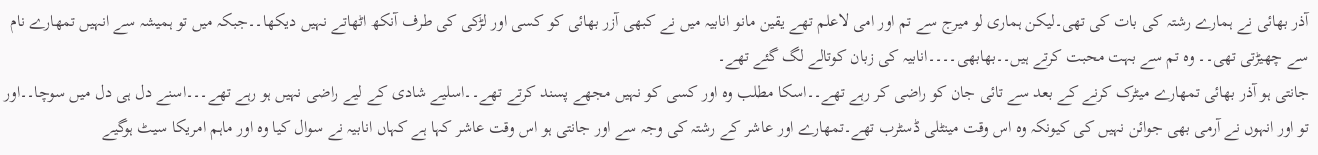آذر بھائی نے ہمارے رشتہ کی بات کی تھی۔لیکن ہماری لو میرج سے تم اور امی لاعلم تھے یقین مانو انابیہ میں نے کبھی آزر بھائی کو کسی اور لڑکی کی طرف آنکھ اٹھاتے نہیں دیکھا۔۔جبکہ میں تو ہمیشہ سے انہیں تمھارے نام سے چھیڑتی تھی۔۔ وہ تم سے بہت محبت کرتے ہیں۔۔بھابھی۔۔۔۔انابیہ کی زبان کوتالے لگ گئے تھے۔
جانتی ہو آذر بھائی تمھارے میٹرک کرنے کے بعد سے تائی جان کو راضی کر رہے تھے۔۔اسکا مطلب وہ اور کسی کو نہیں مجھے پسند کرتے تھے۔۔اسلیے شادی کے لیے راضی نہیں ہو رہے تھے۔۔۔اسنے دل ہی دل میں سوچا۔۔اور تو اور انہوں نے آرمی بھی جوائن نہیں کی کیونکہ وہ اس وقت مینٹلی ڈسٹرب تھے۔تمھارے اور عاشر کے رشتہ کی وجہ سے اور جانتی ہو اس وقت عاشر کہا ہے کہاں انابیہ نے سوال کیا وہ اور ماہم امریکا سیٹ ہوگیے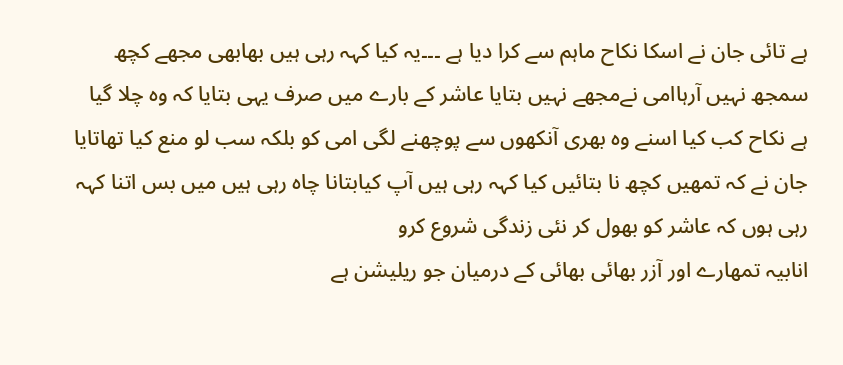ہے تائی جان نے اسکا نکاح ماہم سے کرا دیا ہے ۔۔۔یہ کیا کہہ رہی ہیں بھابھی مجھے کچھ سمجھ نہیں آرہاامی نےمجھے نہیں بتایا عاشر کے بارے میں صرف یہی بتایا کہ وہ چلا گیا ہے نکاح کب کیا اسنے وہ بھری آنکھوں سے پوچھنے لگی امی کو بلکہ سب لو منع کیا تھاتایا جان نے کہ تمھیں کچھ نا بتائیں کیا کہہ رہی ہیں آپ کیابتانا چاہ رہی ہیں میں بس اتنا کہہ رہی ہوں کہ عاشر کو بھول کر نئی زندگی شروع کرو
انابیہ تمھارے اور آزر بھائی بھائی کے درمیان جو ریلیشن ہے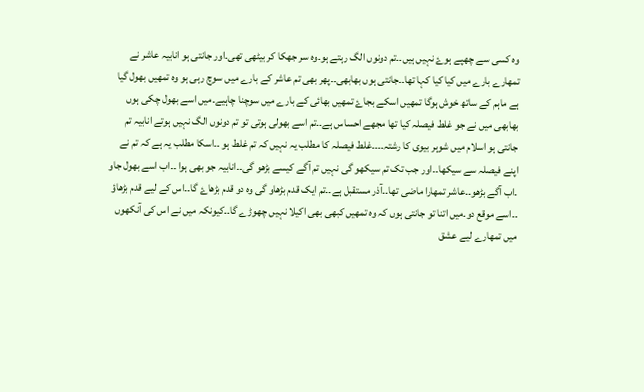وہ کسی سے چھپے ہوۓ نہیں ہیں۔۔تم دونوں الگ رہتے ہو۔وہ سر جھکا کر بیٹھی تھی۔اور جانتی ہو انابیہ عاشر نے تمھارے بارے میں کیا کیا کہا تھا۔۔جانتی ہوں بھابھی۔۔پھر بھی تم عاشر کے بارے میں سوچ رہی ہو وہ تمھیں بھول گیا ہے ماہم کے ساتھ خوش ہوگا تمھیں اسکے بجاۓ تمھیں بھائی کے بارے میں سوچنا چاہیے۔میں اسے بھول چکی ہوں بھابھی میں نے جو غلط فیصلہ کیا تھا مجھے احساس ہے۔۔تم اسے بھولی ہوتی تو تم دونوں الگ نہیں ہوتے انابیہ تم جانتی ہو اسلام میں شوہر بیوی کا رشتہ۔۔۔۔غلط فیصلہ کا مطلب یہ نہیں کہ تم غلط ہو ۔۔اسکا مطلب یہ ہے کہ تم نے اپنے فیصلہ سے سیکھا۔۔اور جب تک تم سیکھو گی نہیں تم آگے کیسے بڑھو گی۔۔انابیہ جو بھی ہوا ۔۔اب اسے بھول جاو ۔اب آگے بڑھو۔۔عاشر تمھارا ماضی تھا۔۔آذر مستقبل ہے۔۔تم ایک قدم بڑھاو گی وہ دو قدم بڑھاۓ گا۔۔اس کے لیے قدم بڑھاؤ ۔۔اسے موقع دو۔میں اتنا تو جانتی ہوں کہ وہ تمھیں کبھی بھی اکیلا نہیں چھوڑے گا۔۔کیونکہ میں نے اس کی آنکھوں میں تمھارے لیے عشق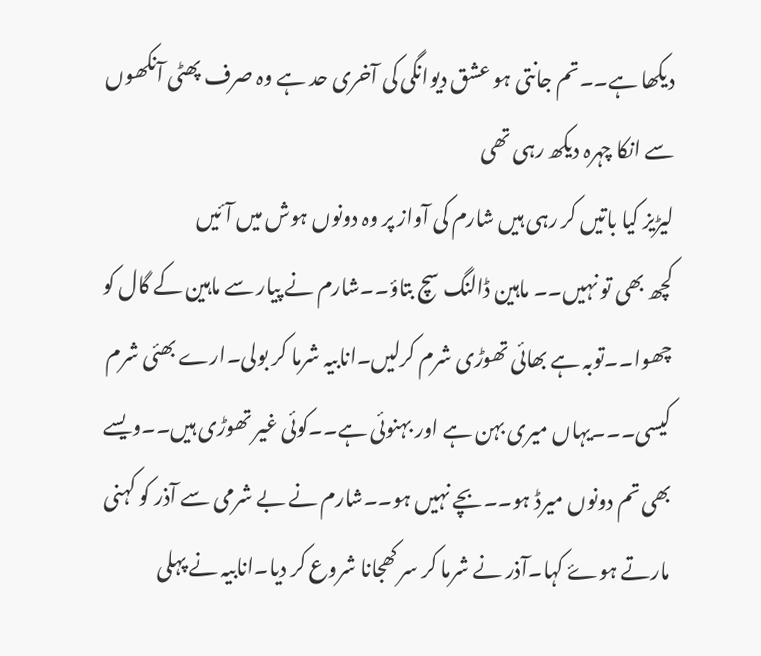دیکھا ہے۔۔تم جانتی ہو عشق دیوانگی کی آخری حد ہے وہ صرف پھٹی آنکھوں سے انکا چہرہ دیکھ رہی تھی
لیڑیز کیا باتیں کر رہی ہیں شارم کی آواز پر وہ دونوں ہوش میں آئیں
کچھ بھی تو نہیں۔۔ ماہین ڈالنگ سچ بتاؤ۔۔شارم نے پیار سے ماہین کے گال کو چھوا۔۔توبہ ہے بھائی تھوڑی شرم کرلیں۔انابیہ شرما کر بولی۔ارے بھئی شرم کیسی۔۔۔یہاں میری بہن ہے اور بہنوئی ہے۔۔کوئی غیر تھوڑی ہیں۔۔ویسے بھی تم دونوں میرڈ ہو۔۔بچے نہیں ہو۔۔شارم نے بے شرمی سے آذر کو کہنی مارتے ہوۓ کہا۔آذر نے شرما کر سر کھجانا شروع کر دیا۔انابیہ نے پہلی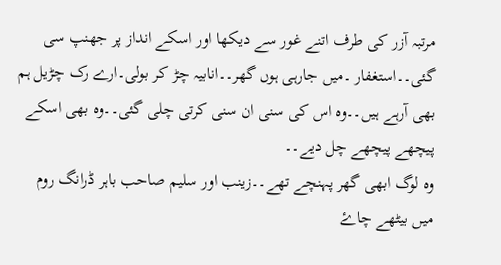مرتبہ آزر کی طرف اتنے غور سے دیکھا اور اسکے انداز پر جھنپ سی گئی۔۔استغفار ۔میں جارہی ہوں گھر۔۔انابیہ چڑ کر بولی۔ارے رک چڑیل ہم بھی آرہے ہیں۔۔وہ اس کی سنی ان سنی کرتی چلی گئی۔۔وہ بھی اسکے پیچھے پیچھے چل دیے۔۔
وہ لوگ ابھی گھر پہنچے تھے۔۔زینب اور سلیم صاحب باہر ڈرانگ روم میں بیٹھے چاۓ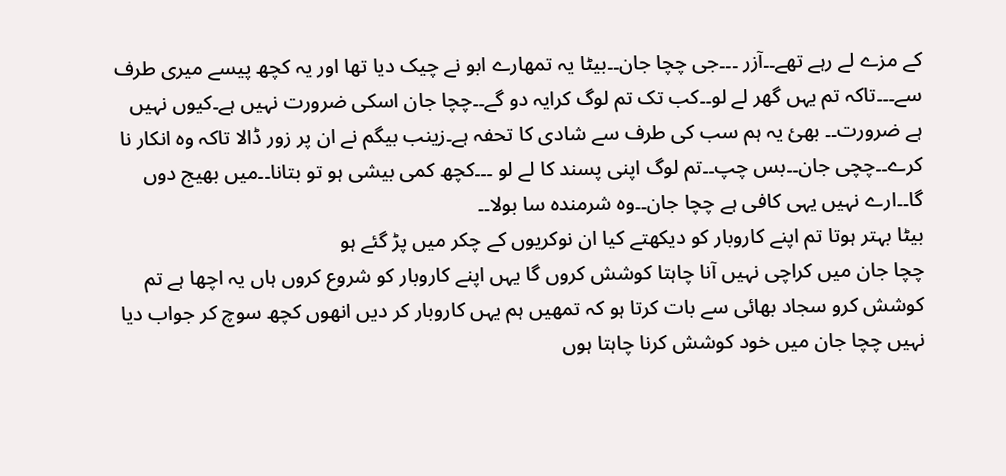کے مزے لے رہے تھے۔۔آزر ۔۔۔جی چچا جان۔۔بیٹا یہ تمھارے ابو نے چیک دیا تھا اور یہ کچھ پیسے میری طرف سے۔۔۔تاکہ تم یہں گھر لے لو۔۔کب تک تم لوگ کرایہ دو گے۔۔چچا جان اسکی ضرورت نہیں ہے۔کیوں نہیں ہے ضرورت۔۔ بھئ یہ ہم سب کی طرف سے شادی کا تحفہ ہے۔زینب بیگم نے ان پر زور ڈالا تاکہ وہ انکار نا کرے۔۔چچی جان۔۔بس چپ۔۔تم لوگ اپنی پسند کا لے لو ۔۔۔کچھ کمی بیشی ہو تو بتانا۔۔میں بھیج دوں گا۔۔ارے نہیں یہی کافی ہے چچا جان۔۔وہ شرمندہ سا بولا۔۔
بیٹا بہتر ہوتا تم اپنے کاروبار کو دیکھتے کیا ان نوکریوں کے چکر میں پڑ گئے ہو
چچا جان میں کراچی نہیں آنا چاہتا کوشش کروں گا یہں اپنے کاروبار کو شروع کروں ہاں یہ اچھا ہے تم کوشش کرو سجاد بھائی سے بات کرتا ہو کہ تمھیں ہم یہں کاروبار کر دیں انھوں کچھ سوچ کر جواب دیا نہیں چچا جان میں خود کوشش کرنا چاہتا ہوں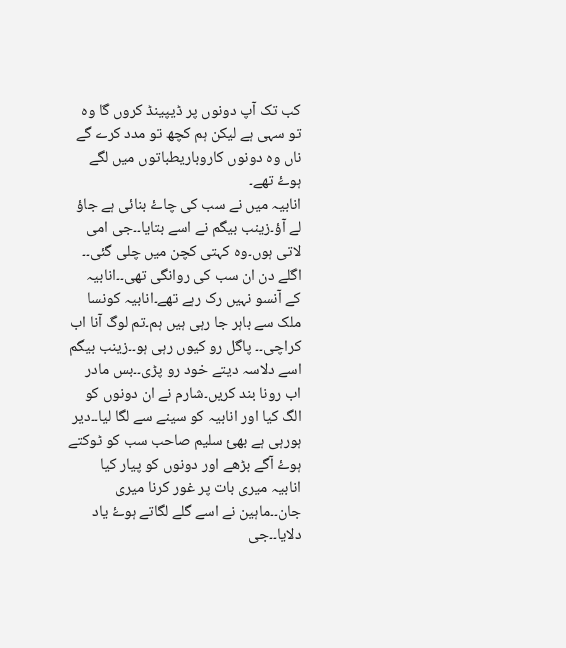کب تک آپ دونوں پر ڈیپینڈ کروں گا وہ تو سہی ہے لیکن ہم کچھ تو مدد کرے گے ناں وہ دونوں کاروباریطباتوں میں لگے ہوۓ تھے۔
انابیہ میں نے سب کی چاۓ بنائی ہے جاؤ لے آؤ۔زینب بیگم نے اسے بتایا۔۔جی امی لاتی ہوں۔وہ کہتی کچن میں چلی گئی۔۔
اگلے دن ان سب کی روانگی تھی۔۔انابیہ کے آنسو نہیں رک رہے تھے۔انابیہ کونسا ملک سے باہر جا رہی ہیں ہم۔تم لوگ آنا اب کراچی۔۔ پاگل رو کیوں رہی ہو۔۔زینب بیگم اسے دلاسہ دیتے خود رو پڑی۔۔بس مادر اب رونا بند کریں۔شارم نے ان دونوں کو الگ کیا اور انابیہ کو سینے سے لگا لیا۔۔دیر ہورہی ہے بھئ سلیم صاحب سب کو ٹوکتے ہوۓ آگے بڑھے اور دونوں کو پیار کیا انابیہ میری بات پر غور کرنا میری جان۔۔ماہین نے اسے گلے لگاتے ہوۓ یاد دلایا۔۔جی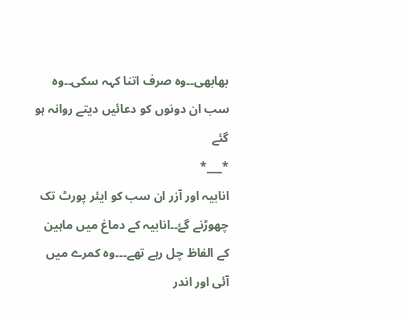بھابھی۔۔وہ صرف اتنا کہہ سکی۔۔وہ سب ان دونوں کو دعائیں دیتے روانہ ہو گئے
*___*
انابیہ اور آزر ان سب کو ایئر پورٹ تک چھوڑنے گۓ۔۔انابیہ کے دماغ میں ماہین کے الفاظ چل رہے تھے۔۔۔وہ کمرے میں آئی اور اندر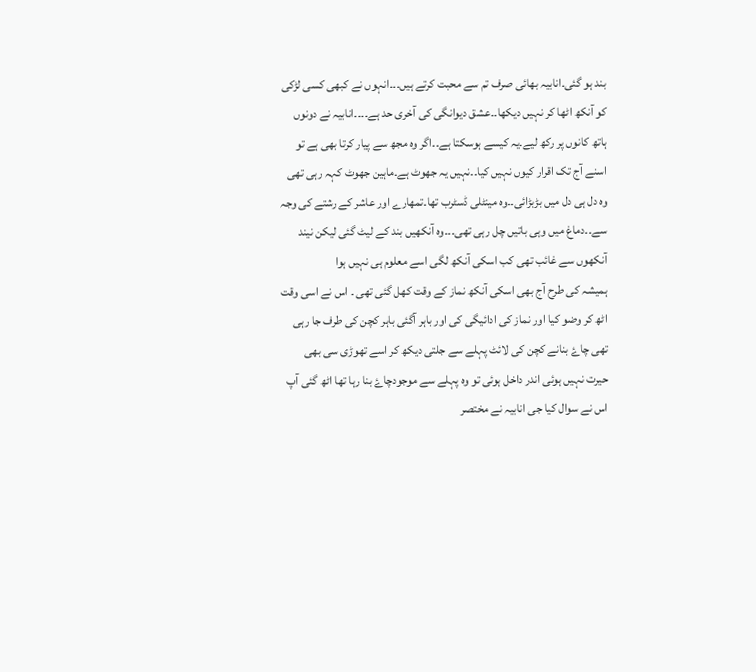بند ہو گئی۔انابیہ بھائی صرف تم سے محبت کرتے ہیں۔۔۔انہوں نے کبھی کسی لڑکی کو آنکھ اٹھا کر نہیں دیکھا۔۔عشق دیوانگی کی آخری حد ہے۔۔۔۔انابیہ نے دونوں ہاتھ کانوں پر رکھ لیے۔یہ کیسے ہوسکتا ہے۔۔اگر وہ مجھ سے پیار کرتا بھی ہے تو اسنے آج تک اقرار کیوں نہیں کیا۔۔نہیں یہ جھوٹ ہے۔ماہین جھوٹ کہہ رہی تھی وہ دل ہی دل میں بڑبڑائی۔۔وہ مینٹلی ڈسٹرب تھا۔تمھارے اور عاشر کے رشتے کی وجہ سے۔۔دماغ میں وہی باتیں چل رہی تھی۔۔۔وہ آنکھیں بند کے لیٹ گئی لیکن نیند آنکھوں سے غائب تھی کب اسکی آنکھ لگی اسے معلوم ہی نہیں ہوا
ہمیشہ کی طرح آج بھی اسکی آنکھ نماز کے وقت کھل گئی تھی ۔ اس نے اسی وقت اٹھ کر وضو کیا اور نماز کی ادائیگی کی اور باہر آگئی باہر کچن کی طرف جا رہی تھی چاۓ بنانے کچن کی لائٹ پہلے سے جلتی دیکھ کر اسے تھوڑی سی بھی حیرت نہیں ہوئی اندر داخل ہوئی تو وہ پہلے سے موجودچاۓ بنا رہا تھا اٹھ گئی آپ اس نے سوال کیا جی انابیہ نے مختصر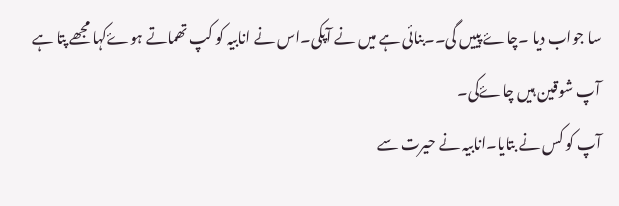سا جواب دیا ۔چاۓ پییں گی۔۔بنائی ہے میں نے آپکی۔اس نے انابیہ کو کپ تھماتے ہوۓکہا مجھے پتا ہے آپ شوقین ہیں چاۓکی۔
آپ کو کس نے بتایا۔انابیہ نے حیرت سے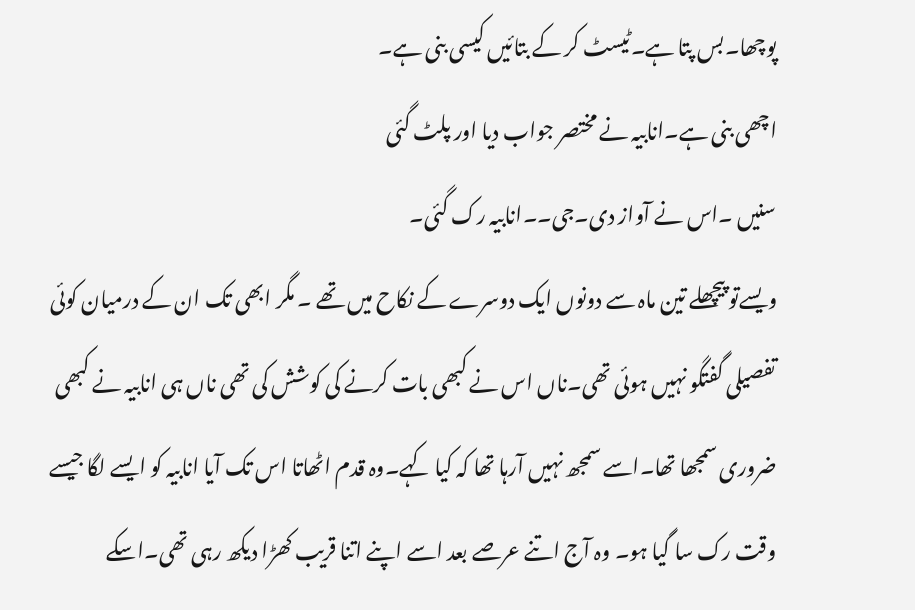پوچھا۔بس پتا ہے۔ٹیسٹ کر کے بتائیں کیسی بنی ہے۔
اچھی بنی ہے۔انابیہ نے مختصر جواب دیا اور پلٹ گئی
سنیں ۔اس نے آواز دی۔جی۔۔انابیہ رک گئی۔
ویسےتو پیچھلے تین ماہ سے دونوں ایک دوسرے کے نکاح میں تھے ۔ مگر ابھی تک ان کے درمیان کوئی تفصیلی گفتگو نہیں ہوئی تھی۔ناں اس نے کبھی بات کرنے کی کوشش کی تھی ناں ہی انابیہ نے کبھی ضروری سمجھا تھا۔اسے سمجھ نہیں آرہا تھا کہ کیا کہے۔وہ قدم اٹھاتا اس تک آیا انابیہ کو ایسے لگا جیسے وقت رک سا گیا ہو۔ وہ آج اتنے عرصے بعد اسے اپنے اتنا قریب کھڑا دیکھ رہی تھی۔اسکے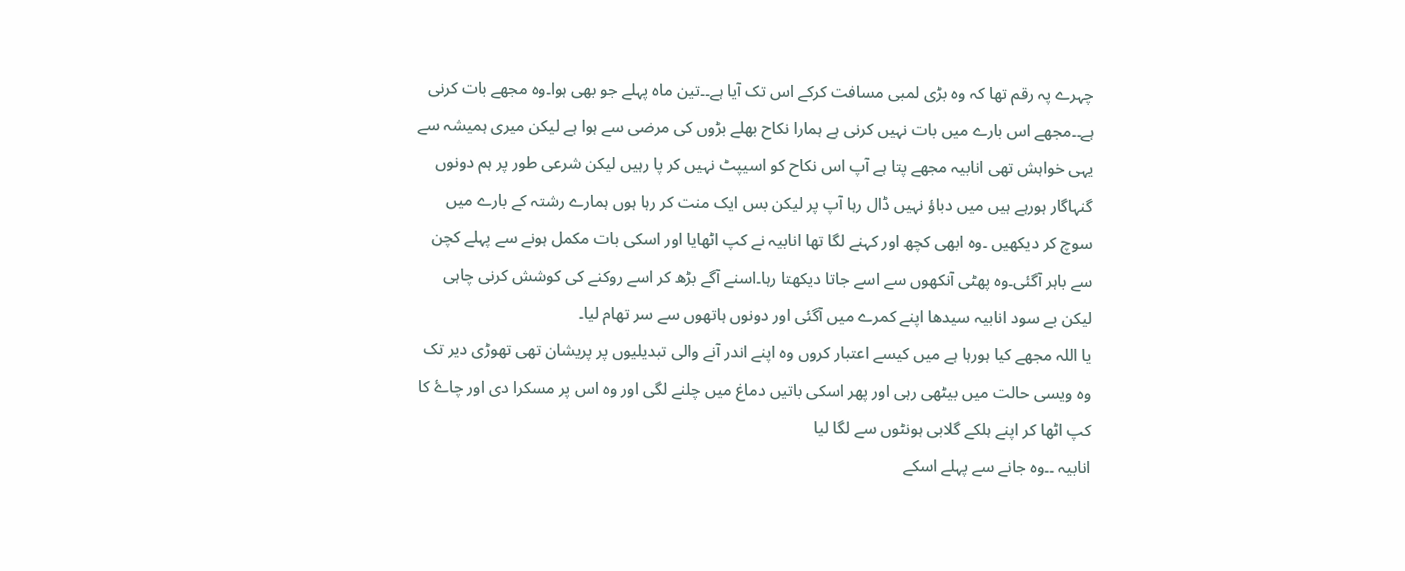چہرے پہ رقم تھا کہ وہ بڑی لمبی مسافت کرکے اس تک آیا ہے۔۔تین ماہ پہلے جو بھی ہوا۔وہ مجھے بات کرنی ہے۔۔مجھے اس بارے میں بات نہیں کرنی ہے ہمارا نکاح بھلے بڑوں کی مرضی سے ہوا ہے لیکن میری ہمیشہ سے یہی خواہش تھی انابیہ مجھے پتا ہے آپ اس نکاح کو اسیپٹ نہیں کر پا رہیں لیکن شرعی طور پر ہم دونوں گنہاگار ہورہے ہیں میں دباؤ نہیں ڈال رہا آپ پر لیکن بس ایک منت کر رہا ہوں ہمارے رشتہ کے بارے میں سوچ کر دیکھیں ۔وہ ابھی کچھ اور کہنے لگا تھا انابیہ نے کپ اٹھایا اور اسکی بات مکمل ہونے سے پہلے کچن سے باہر آگئی۔وہ پھٹی آنکھوں سے اسے جاتا دیکھتا رہا۔اسنے آگے بڑھ کر اسے روکنے کی کوشش کرنی چاہی لیکن بے سود انابیہ سیدھا اپنے کمرے میں آگئی اور دونوں ہاتھوں سے سر تھام لیا۔
یا اللہ مجھے کیا ہورہا ہے میں کیسے اعتبار کروں وہ اپنے اندر آنے والی تبدیلیوں پر پریشان تھی تھوڑی دیر تک وہ ویسی حالت میں بیٹھی رہی اور پھر اسکی باتیں دماغ میں چلنے لگی اور وہ اس پر مسکرا دی اور چاۓ کا کپ اٹھا کر اپنے ہلکے گلابی ہونٹوں سے لگا لیا
انابیہ ۔۔وہ جانے سے پہلے اسکے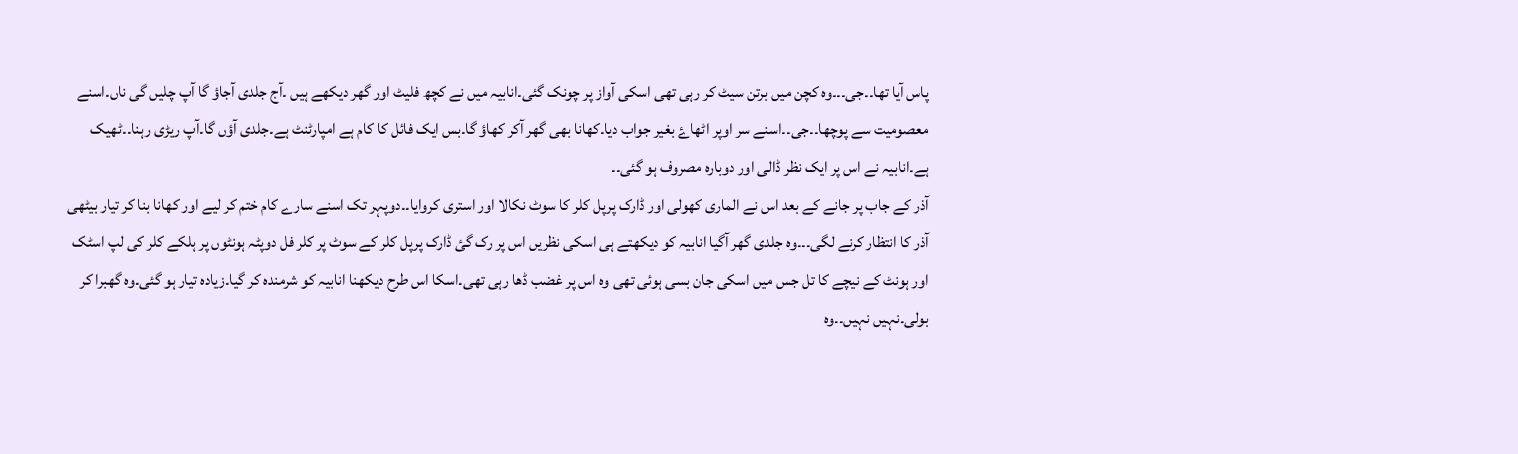پاس آیا تھا۔۔جی۔۔۔وہ کچن میں برتن سیٹ کر رہی تھی اسکی آواز پر چونک گئی۔انابیہ میں نے کچھ فلیٹ اور گھر دیکھے ہیں ۔آج جلدی آجاؤ گا آپ چلیں گی ناں۔اسنے معصومیت سے پوچھا۔۔جی۔۔اسنے سر اوپر اٹھاۓ بغیر جواب دیا۔کھانا بھی گھر آکر کھاؤ گا۔بس ایک فائل کا کام ہے امپارٹنٹ ہے۔جلدی آؤں گا۔آپ ریڑی رہنا۔۔ٹھیک ہے۔انابیہ نے اس پر ایک نظر ڈالی اور دوبارہ مصروف ہو گئی۔۔
آذر کے جاب پر جانے کے بعد اس نے الماری کھولی اور ڈارک پرپل کلر کا سوٹ نکالا اور استری کروایا۔۔دوپہر تک اسنے سارے کام ختم کر لیے اور کھانا بنا کر تیار بیٹھی آذر کا انتظار کرنے لگی۔۔۔وہ جلدی گھر آگیا انابیہ کو دیکھتے ہی اسکی نظریں اس پر رک گئ ڈارک پرپل کلر کے سوٹ پر کلر فل دوپٹہ ہونٹوں پر ہلکے کلر کی لپ اسٹک اور ہونٹ کے نیچے کا تل جس میں اسکی جان بسی ہوئی تھی وہ اس پر غضب ڈھا رہی تھی۔اسکا اس طرح دیکھنا انابیہ کو شرمندہ کر گیا۔زیادہ تیار ہو گئی۔وہ گھبرا کر بولی۔نہیں نہیں۔۔وہ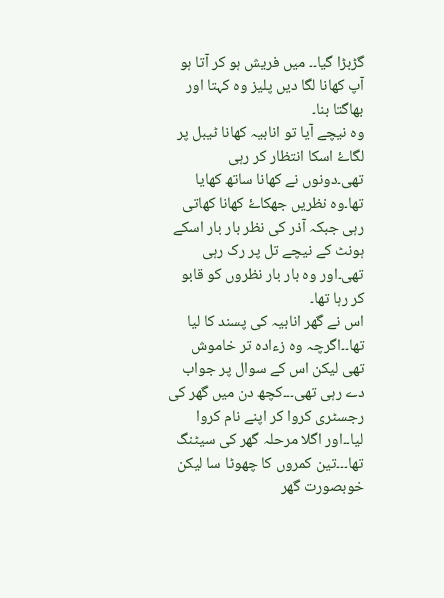گڑبڑا گیا۔۔ میں فریش ہو کر آتا ہو آپ کھانا لگا دیں پلیز وہ کہتا اور بھاگتا بنا۔
وہ نیچے آیا تو انابیہ کھانا ٹیبل پر لگاۓ اسکا انتظار کر رہی تھی۔دونوں نے کھانا ساتھ کھایا تھا۔وہ نظریں جھکاۓ کھانا کھاتی رہی جبکہ آذر کی نظر بار بار اسکے ہونٹ کے نیچے تل پر رک رہی تھی۔اور وہ بار بار نظروں کو قابو کر رہا تھا۔
اس نے گھر انابیہ کی پسند کا لیا تھا۔۔اگرچہ وہ زءادہ تر خاموش تھی لیکن اس کے سوال پر جواب دے رہی تھی۔۔۔کچھ دن میں گھر کی رجسٹری کروا کر اپنے نام کروا لیا۔۔اور اگلا مرحلہ گھر کی سیٹنگ تھا۔۔۔تین کمروں کا چھوٹا سا لیکن خوبصورت گھر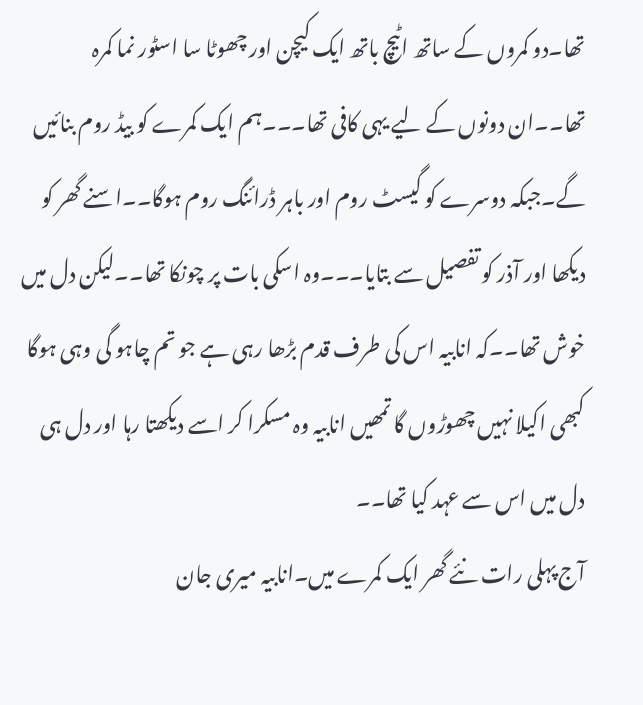تھا۔دو کمروں کے ساتھ اٹیچ باتھ ایک کیچن اور چھوٹا سا اسٹور نما کمرہ تھا۔۔ان دونوں کے لیے یہی کافی تھا۔۔۔ہم ایک کمرے کو بیڈ روم بنائیں گے۔جبکہ دوسرے کو گیسٹ روم اور باہر ڈرائنگ روم ہوگا۔۔اسنے گھر کو دیکھا اور آذر کو تفصیل سے بتایا۔۔۔وہ اسکی بات پر چونکا تھا۔۔لیکن دل میں خوش تھا۔۔کہ انابیہ اس کی طرف قدم بڑھا رہی ہے جو تم چاہو گی وہی ہوگا کبھی اکیلا نہیں چھوڑوں گا تمھیں انابیہ وہ مسکرا کر اسے دیکھتا رہا اور دل ہی دل میں اس سے عہد کیا تھا۔۔
آج پہلی رات نئے گھر ایک کمرے میں۔انابیہ میری جان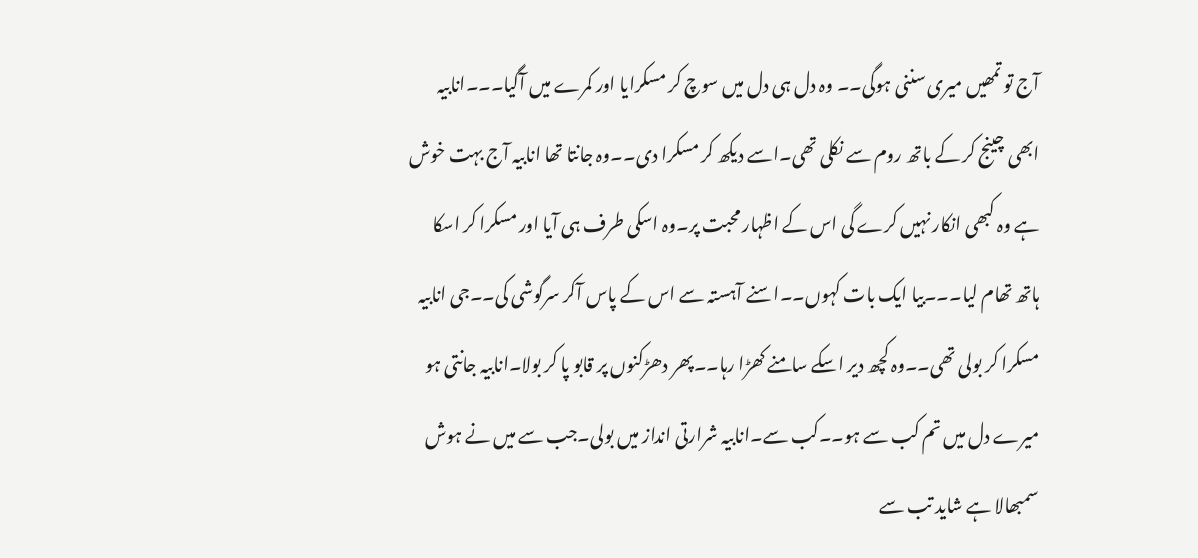آج تو تمھیں میری سننی ہوگی۔۔ وہ دل ہی دل میں سوچ کر مسکرایا اور کمرے میں آگیا۔۔۔انابیہ ابھی چینج کر کے باتھ روم سے نکلی تھی۔اسے دیکھ کر مسکرا دی۔۔وہ جانتا تھا انابیہ آج بہت خوش ہے وہ کبھی انکار نہیں کرے گی اس کے اظہار محبت پر۔وہ اسکی طرف ہی آیا اور مسکرا کر اسکا ہاتھ تھام لیا۔۔۔بیا ایک بات کہوں۔۔اسنے آہستہ سے اس کے پاس آکر سرگوشی کی۔۔جی انابیہ مسکرا کر بولی تھی۔۔وہ کچھ دیر اسکے سامنے کھڑا رہا۔۔پھر دھڑکنوں پر قابو پا کر بولا۔انابیہ جانتی ہو میرے دل میں تم کب سے ہو۔۔کب سے۔انابیہ شرارتی انداز میں بولی۔جب سے میں نے ہوش سمبھالا ہے شاید تب سے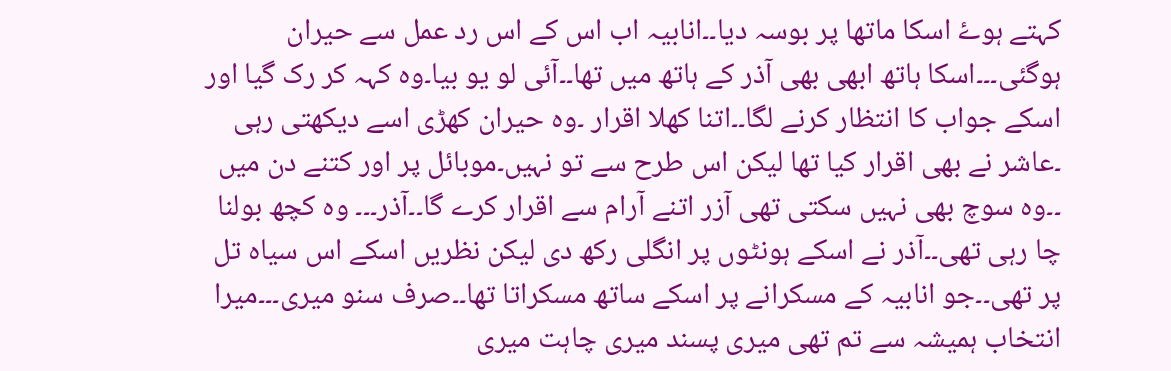کہتے ہوۓ اسکا ماتھا پر بوسہ دیا۔۔انابیہ اب اس کے اس رد عمل سے حیران ہوگئی۔۔۔اسکا ہاتھ ابھی بھی آذر کے ہاتھ میں تھا۔۔آئی لو یو بیا۔وہ کہہ کر رک گیا اور اسکے جواب کا انتظار کرنے لگا۔۔اتنا کھلا اقرار ۔وہ حیران کھڑی اسے دیکھتی رہی ۔عاشر نے بھی اقرار کیا تھا لیکن اس طرح سے تو نہیں۔موبائل پر اور کتنے دن میں ۔۔وہ سوچ بھی نہیں سکتی تھی آزر اتنے آرام سے اقرار کرے گا۔۔آذر۔۔۔ وہ کچھ بولنا چا رہی تھی۔۔آذر نے اسکے ہونٹوں پر انگلی رکھ دی لیکن نظریں اسکے اس سیاہ تل پر تھی۔۔جو انابیہ کے مسکرانے پر اسکے ساتھ مسکراتا تھا۔۔صرف سنو میری۔۔۔میرا انتخاب ہمیشہ سے تم تھی میری پسند میری چاہت میری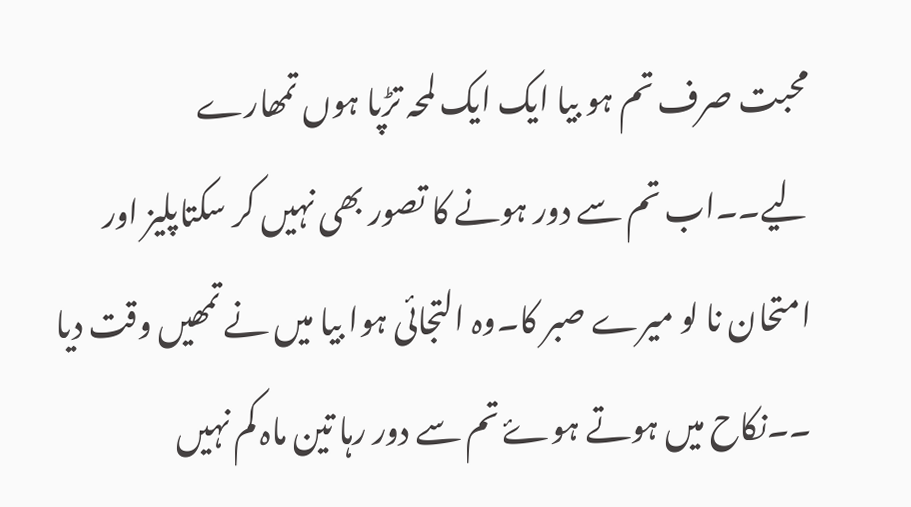محبت صرف تم ہو بیا ایک ایک لمحہ تڑپا ہوں تمھارے لیے۔۔اب تم سے دور ہونے کا تصور بھی نہیں کر سکتاپلیز اور امتحان نا لو میرے صبر کا۔وہ التجائی ہوا بیا میں نے تمھیں وقت دیا ۔۔نکاح میں ہوتے ہوۓ تم سے دور رہا تین ماہ کم نہیں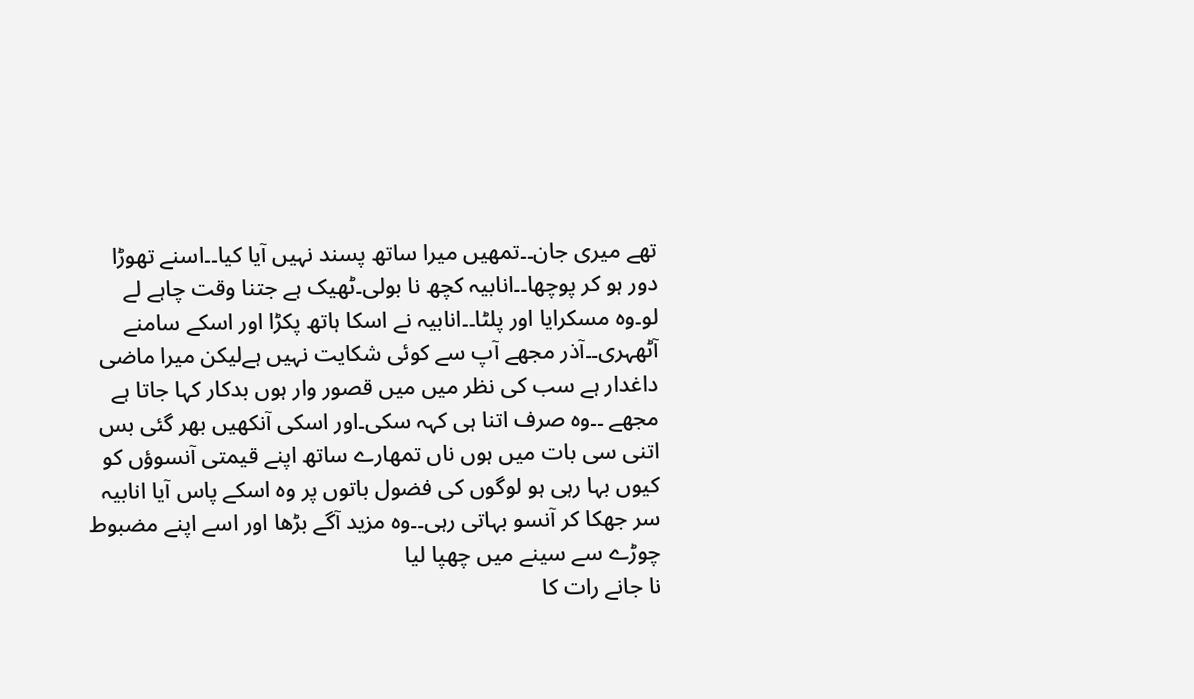تھے میری جان۔۔تمھیں میرا ساتھ پسند نہیں آیا کیا۔۔اسنے تھوڑا دور ہو کر پوچھا۔۔انابیہ کچھ نا بولی۔ٹھیک ہے جتنا وقت چاہے لے لو۔وہ مسکرایا اور پلٹا۔۔انابیہ نے اسکا ہاتھ پکڑا اور اسکے سامنے آٹھہری۔۔آذر مجھے آپ سے کوئی شکایت نہیں ہےلیکن میرا ماضی داغدار ہے سب کی نظر میں میں قصور وار ہوں بدکار کہا جاتا ہے مجھے ۔۔وہ صرف اتنا ہی کہہ سکی۔اور اسکی آنکھیں بھر گئی بس اتنی سی بات میں ہوں ناں تمھارے ساتھ اپنے قیمتی آنسوؤں کو کیوں بہا رہی ہو لوگوں کی فضول باتوں پر وہ اسکے پاس آیا انابیہ سر جھکا کر آنسو بہاتی رہی۔۔وہ مزید آگے بڑھا اور اسے اپنے مضبوط چوڑے سے سینے میں چھپا لیا
نا جانے رات کا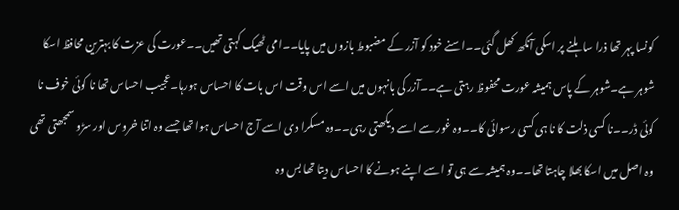کونسا پہر تھا ذرا سا ہلنے پر اسکی آنکھ کھل گئی۔۔اسنے خود کو آزر کے مضبوط بازوں میں پایا۔۔امی ٹھیک کہتی تھیں۔۔عورت کی عزت کا بہترین محافظ اسکا شوہر ہے۔شوہر کے پاس ہمیشہ عورت محفوظ رہتی ہے۔۔آزر کی بانہوں میں اسے اس وقت اس بات کا احساس ہورہا۔عجیب احساس تھا نا کوئی خوف نا کوئی ڈر۔۔نا کسی ذلت کا نا ہی کسی رسوائی کا۔۔وہ غور سے اسے دیکھتی رہی۔۔وہ مسکرا دی اسے آج احساس ہوا تھا جسے وہ اتنا خروس اور سڑو سمجھتی تھی وہ اصل میں اسکا بھلا چاہتا تھا۔۔وہ ہمیشہ سے ہی تو اسے اپنے ہونے کا احساس دیتا تھا بس وہ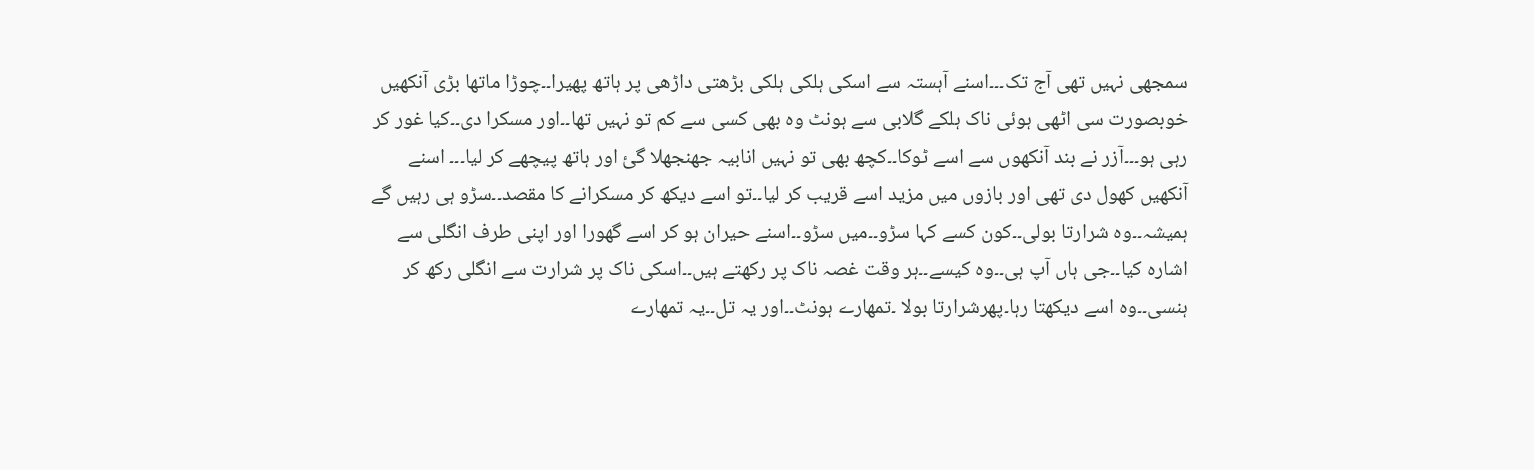سمجھی نہیں تھی آج تک۔۔۔اسنے آہستہ سے اسکی ہلکی ہلکی بڑھتی داڑھی پر ہاتھ پھیرا۔۔چوڑا ماتھا بڑی آنکھیں خوبصورت سی اٹھی ہوئی ناک ہلکے گلابی سے ہونٹ وہ بھی کسی سے کم تو نہیں تھا۔۔اور مسکرا دی۔۔کیا غور کر رہی ہو۔۔۔آزر نے بند آنکھوں سے اسے ٹوکا۔۔کچھ بھی تو نہیں انابیہ جھنجھلا گئ اور ہاتھ پیچھے کر لیا۔۔۔ اسنے آنکھیں کھول دی تھی اور بازوں میں مزید اسے قریب کر لیا۔۔تو اسے دیکھ کر مسکرانے کا مقصد۔۔سڑو ہی رہیں گے ہمیشہ۔۔وہ شرارتا بولی۔۔کون کسے کہا سڑو۔۔میں سڑو۔۔اسنے حیران ہو کر اسے گھورا اور اپنی طرف انگلی سے اشارہ کیا۔۔جی ہاں آپ ہی۔۔وہ کیسے۔۔ہر وقت غصہ ناک پر رکھتے ہیں۔۔اسکی ناک پر شرارت سے انگلی رکھ کر ہنسی۔۔وہ اسے دیکھتا رہا۔پھرشرارتا بولا ۔تمھارے ہونٹ۔۔اور یہ تل۔۔یہ تمھارے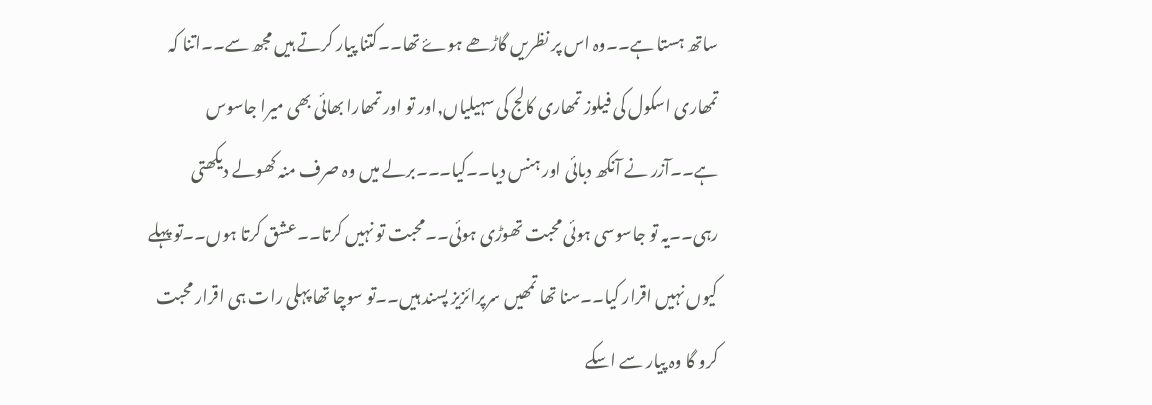ساتھ ہستا ہے۔۔وہ اس پر نظریں گاڑھے ہوۓ تھا۔۔کتنا پیار کرتے ہیں مجھ سے۔۔اتنا کہ تمھاری اسکول کی فیلوز تمھاری کالج کی سہیلیاں,اور تو اور تمھارا بھائی بھی میرا جاسوس ہے۔۔آزر نے آنکھ دبائی اور ہنس دیا۔۔کیا۔۔۔برلے میں وہ صرف منہ کھولے دیکھتی رہی۔۔یہ تو جاسوسی ہوئی محبت تھوڑی ہوئی۔۔محبت تو نہیں کرتا۔۔عشق کرتا ہوں۔۔تو پہلے کیوں نہیں اقرار کیا۔۔سنا تھا تمھیں سرپرائزیز پسند ہیں۔۔تو سوچا تھا پہلی رات ہی اقرار محبت کرو گا وہ پیار سے اسکے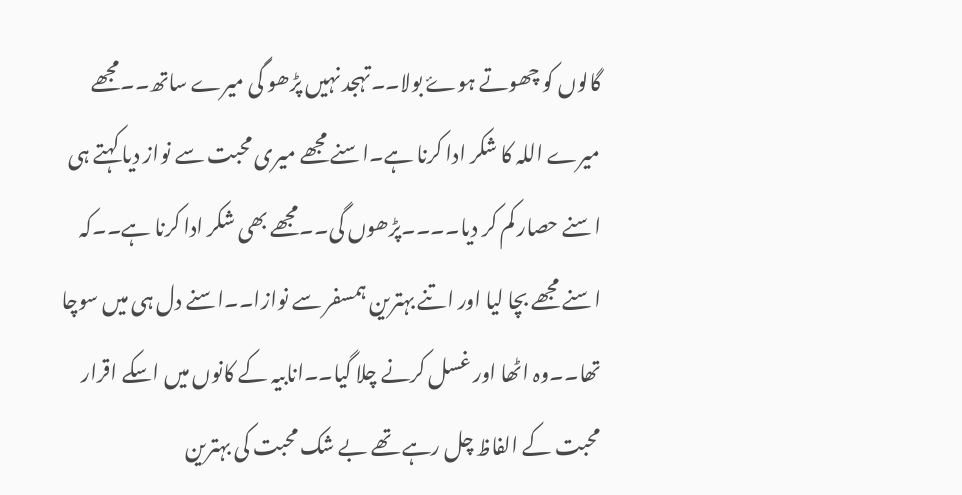گالوں کو چھوتے ہوۓ بولا۔۔تہجد نہیں پڑھو گی میرے ساتھ۔۔مجھے میرے اللہ کا شکر ادا کرنا ہے۔اسنے مجھے میری محبت سے نواز دیا کہتے ہی اسنے حصار کم کر دیا۔۔۔۔پڑھوں گی۔۔مجھے بھی شکر ادا کرنا ہے۔۔کہ اسنے مجھے بچا لیا اور اتنے بہترین ہمسفر سے نوازا۔۔اسنے دل ہی میں سوچا تھا۔۔وہ اٹھا اور غسل کرنے چلا گیا۔۔انابیہ کے کانوں میں اسکے اقرار محبت کے الفاظ چل رہے تھے بے شک محبت کی بہترین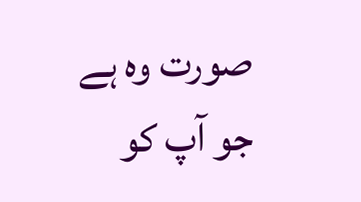صورت وہ ہے جو آپ کو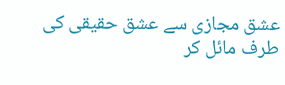عشق مجازی سے عشق حقیقی کی طرف مائل کر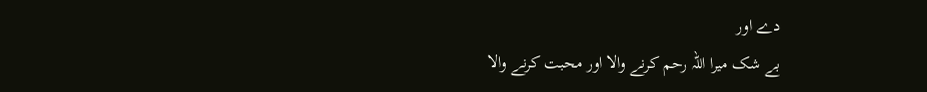دے اور
بے شک میرا اللہ رحم کرنے والا اور محبت کرنے والا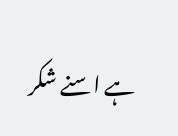ہے اسنے شکر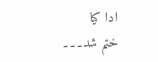ادا کیا
ختم شد۔۔۔